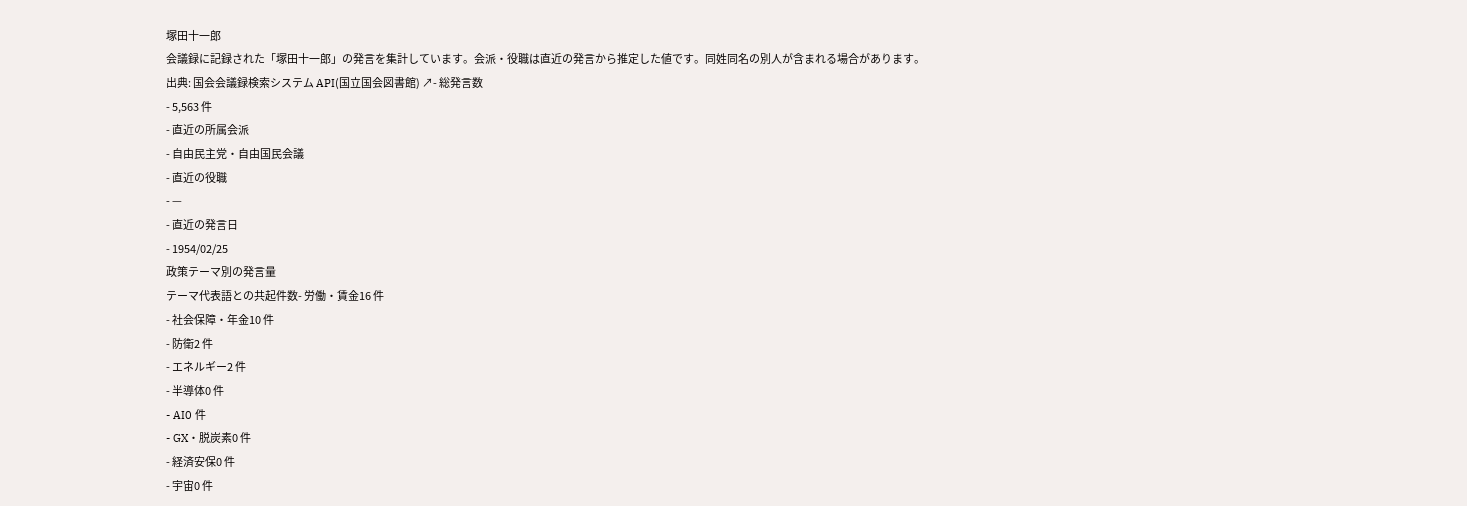塚田十一郎
会議録に記録された「塚田十一郎」の発言を集計しています。会派・役職は直近の発言から推定した値です。同姓同名の別人が含まれる場合があります。
出典: 国会会議録検索システム API(国立国会図書館) ↗- 総発言数
- 5,563 件
- 直近の所属会派
- 自由民主党・自由国民会議
- 直近の役職
- —
- 直近の発言日
- 1954/02/25
政策テーマ別の発言量
テーマ代表語との共起件数- 労働・賃金16 件
- 社会保障・年金10 件
- 防衛2 件
- エネルギー2 件
- 半導体0 件
- AI0 件
- GX・脱炭素0 件
- 経済安保0 件
- 宇宙0 件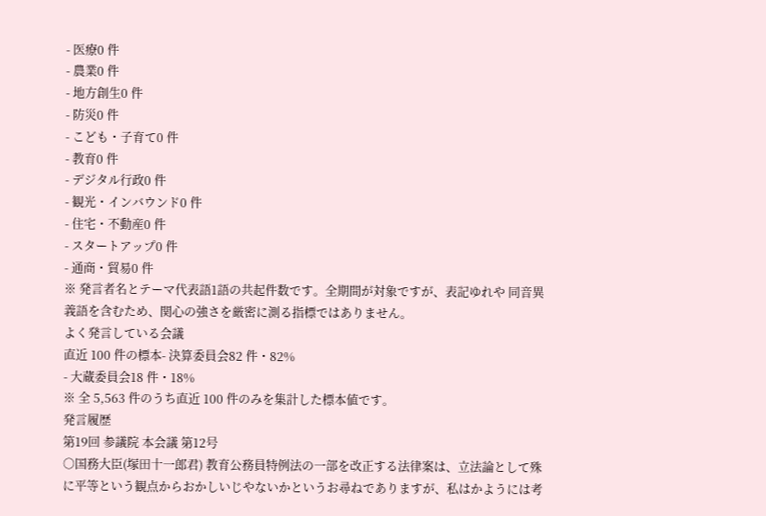- 医療0 件
- 農業0 件
- 地方創生0 件
- 防災0 件
- こども・子育て0 件
- 教育0 件
- デジタル行政0 件
- 観光・インバウンド0 件
- 住宅・不動産0 件
- スタートアップ0 件
- 通商・貿易0 件
※ 発言者名とテーマ代表語1語の共起件数です。全期間が対象ですが、表記ゆれや 同音異義語を含むため、関心の強さを厳密に測る指標ではありません。
よく発言している会議
直近 100 件の標本- 決算委員会82 件・82%
- 大蔵委員会18 件・18%
※ 全 5,563 件のうち直近 100 件のみを集計した標本値です。
発言履歴
第19回 参議院 本会議 第12号
○国務大臣(塚田十一郎君) 教育公務員特例法の一部を改正する法律案は、立法論として殊に平等という観点からおかしいじやないかというお尋ねでありますが、私はかようには考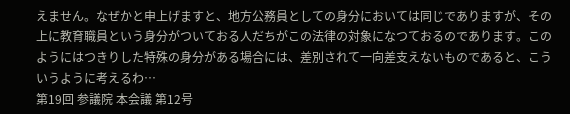えません。なぜかと申上げますと、地方公務員としての身分においては同じでありますが、その上に教育職員という身分がついておる人だちがこの法律の対象になつておるのであります。このようにはつきりした特殊の身分がある場合には、差別されて一向差支えないものであると、こういうように考えるわ…
第19回 参議院 本会議 第12号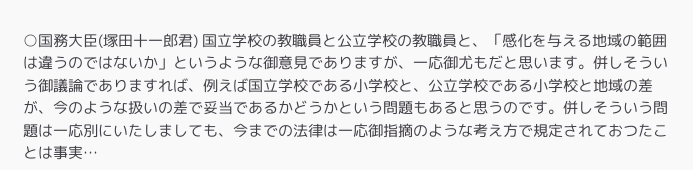○国務大臣(塚田十一郎君) 国立学校の教職員と公立学校の教職員と、「感化を与える地域の範囲は違うのではないか」というような御意見でありますが、一応御尤もだと思います。併しそういう御議論でありますれば、例えば国立学校である小学校と、公立学校である小学校と地域の差が、今のような扱いの差で妥当であるかどうかという問題もあると思うのです。併しそういう問題は一応別にいたしましても、今までの法律は一応御指摘のような考え方で規定されておつたことは事実…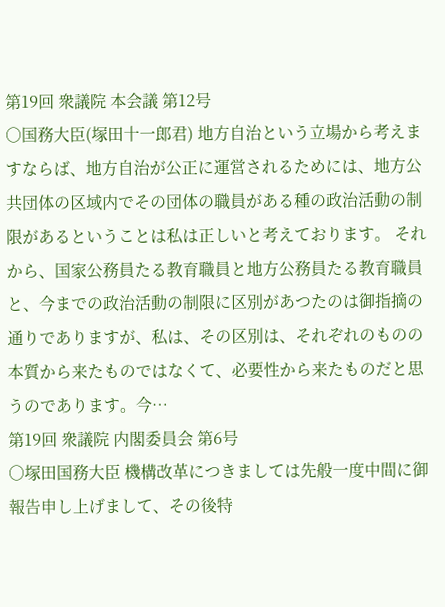第19回 衆議院 本会議 第12号
○国務大臣(塚田十一郎君) 地方自治という立場から考えますならば、地方自治が公正に運営されるためには、地方公共団体の区域内でその団体の職員がある種の政治活動の制限があるということは私は正しいと考えております。 それから、国家公務員たる教育職員と地方公務員たる教育職員と、今までの政治活動の制限に区別があつたのは御指摘の通りでありますが、私は、その区別は、それぞれのものの本質から来たものではなくて、必要性から来たものだと思うのであります。今…
第19回 衆議院 内閣委員会 第6号
○塚田国務大臣 機構改革につきましては先般一度中間に御報告申し上げまして、その後特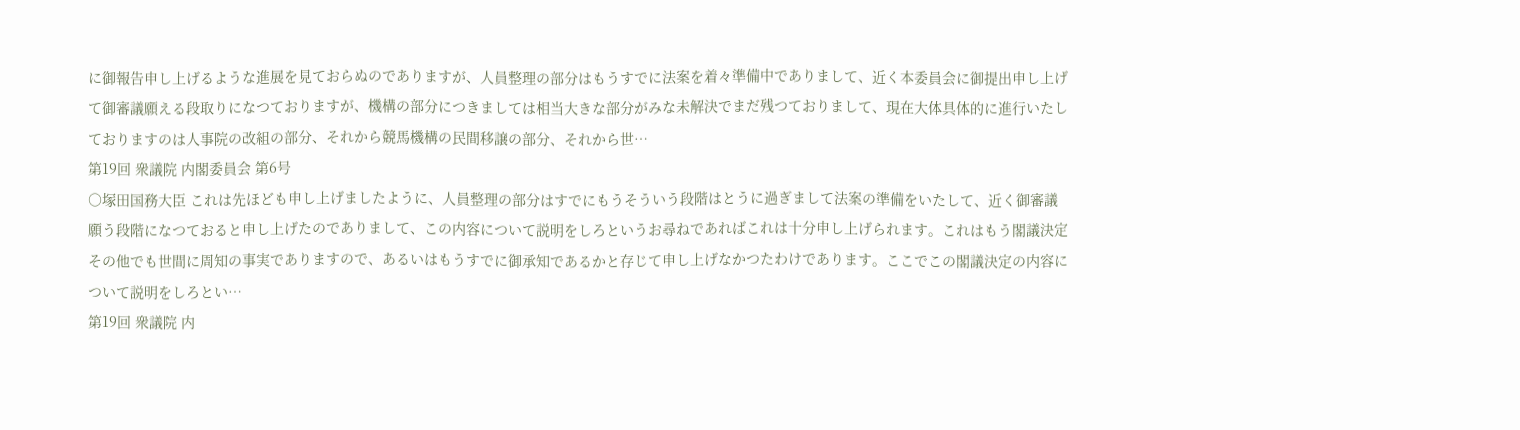に御報告申し上げるような進展を見ておらぬのでありますが、人員整理の部分はもうすでに法案を着々準備中でありまして、近く本委員会に御提出申し上げて御審議願える段取りになつておりますが、機構の部分につきましては相当大きな部分がみな未解決でまだ残つておりまして、現在大体具体的に進行いたしておりますのは人事院の改組の部分、それから競馬機構の民間移譲の部分、それから世…
第19回 衆議院 内閣委員会 第6号
○塚田国務大臣 これは先ほども申し上げましたように、人員整理の部分はすでにもうそういう段階はとうに過ぎまして法案の準備をいたして、近く御審議願う段階になつておると申し上げたのでありまして、この内容について説明をしろというお尋ねであればこれは十分申し上げられます。これはもう閣議決定その他でも世間に周知の事実でありますので、あるいはもうすでに御承知であるかと存じて申し上げなかつたわけであります。ここでこの閣議決定の内容について説明をしろとい…
第19回 衆議院 内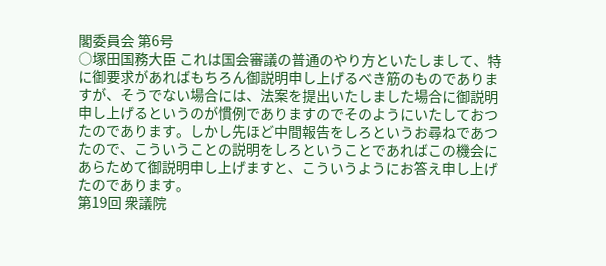閣委員会 第6号
○塚田国務大臣 これは国会審議の普通のやり方といたしまして、特に御要求があればもちろん御説明申し上げるべき筋のものでありますが、そうでない場合には、法案を提出いたしました場合に御説明申し上げるというのが慣例でありますのでそのようにいたしておつたのであります。しかし先ほど中間報告をしろというお尋ねであつたので、こういうことの説明をしろということであればこの機会にあらためて御説明申し上げますと、こういうようにお答え申し上げたのであります。
第19回 衆議院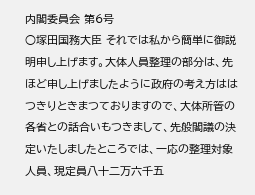内閣委員会 第6号
○塚田国務大臣 それでは私から簡単に御説明申し上げます。大体人員整理の部分は、先ほど申し上げましたように政府の考え方ははつきりときまつておりますので、大体所管の各省との話合いもつきまして、先般閣議の決定いたしましたところでは、一応の整理対象人員、現定員八十二万六千五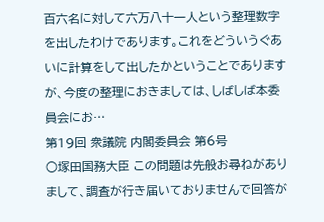百六名に対して六万八十一人という整理数字を出したわけであります。これをどういうぐあいに計算をして出したかということでありますが、今度の整理におきましては、しばしば本委員会にお…
第19回 衆議院 内閣委員会 第6号
○塚田国務大臣 この問題は先般お尋ねがありまして、調査が行き届いておりませんで回答が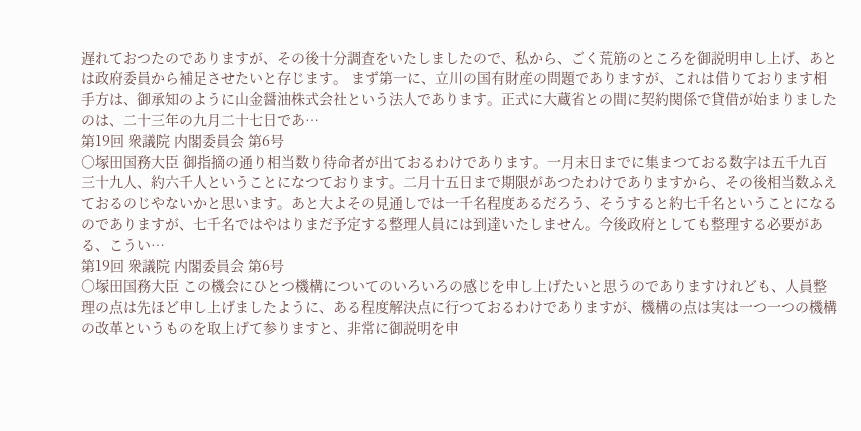遅れておつたのでありますが、その後十分調査をいたしましたので、私から、ごく荒筋のところを御説明申し上げ、あとは政府委員から補足させたいと存じます。 まず第一に、立川の国有財産の問題でありますが、これは借りております相手方は、御承知のように山金醤油株式会社という法人であります。正式に大蔵省との間に契約関係で貸借が始まりましたのは、二十三年の九月二十七日であ…
第19回 衆議院 内閣委員会 第6号
○塚田国務大臣 御指摘の通り相当数り待命者が出ておるわけであります。一月末日までに集まつておる数字は五千九百三十九人、約六千人ということになつております。二月十五日まで期限があつたわけでありますから、その後相当数ふえておるのじやないかと思います。あと大よその見通しでは一千名程度あるだろう、そうすると約七千名ということになるのでありますが、七千名ではやはりまだ予定する整理人員には到達いたしません。今後政府としても整理する必要がある、こうい…
第19回 衆議院 内閣委員会 第6号
○塚田国務大臣 この機会にひとつ機構についてのいろいろの感じを申し上げたいと思うのでありますけれども、人員整理の点は先ほど申し上げましたように、ある程度解決点に行つておるわけでありますが、機構の点は実は一つ一つの機構の改革というものを取上げて参りますと、非常に御説明を申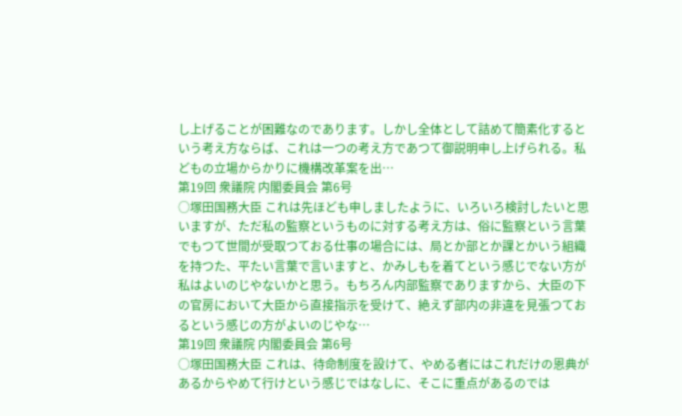し上げることが困難なのであります。しかし全体として詰めて簡素化するという考え方ならば、これは一つの考え方であつて御説明申し上げられる。私どもの立場からかりに機構改革案を出…
第19回 衆議院 内閣委員会 第6号
○塚田国務大臣 これは先ほども申しましたように、いろいろ検討したいと思いますが、ただ私の監察というものに対する考え方は、俗に監察という言葉でもつて世間が受取つておる仕事の場合には、局とか部とか課とかいう組織を持つた、平たい言葉で言いますと、かみしもを着てという感じでない方が私はよいのじやないかと思う。もちろん内部監察でありますから、大臣の下の官房において大臣から直接指示を受けて、絶えず部内の非違を見張つておるという感じの方がよいのじやな…
第19回 衆議院 内閣委員会 第6号
○塚田国務大臣 これは、待命制度を設けて、やめる者にはこれだけの恩典があるからやめて行けという感じではなしに、そこに重点があるのでは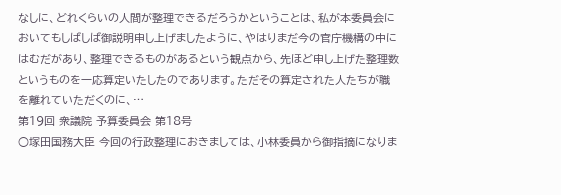なしに、どれくらいの人間が整理できるだろうかということは、私が本委員会においてもしばしば御説明申し上げましたように、やはりまだ今の官庁機構の中にはむだがあり、整理できるものがあるという観点から、先ほど申し上げた整理数というものを一応算定いたしたのであります。ただその算定された人たちが職を離れていただくのに、…
第19回 衆議院 予算委員会 第18号
○塚田国務大臣 今回の行政整理におきましては、小林委員から御指摘になりま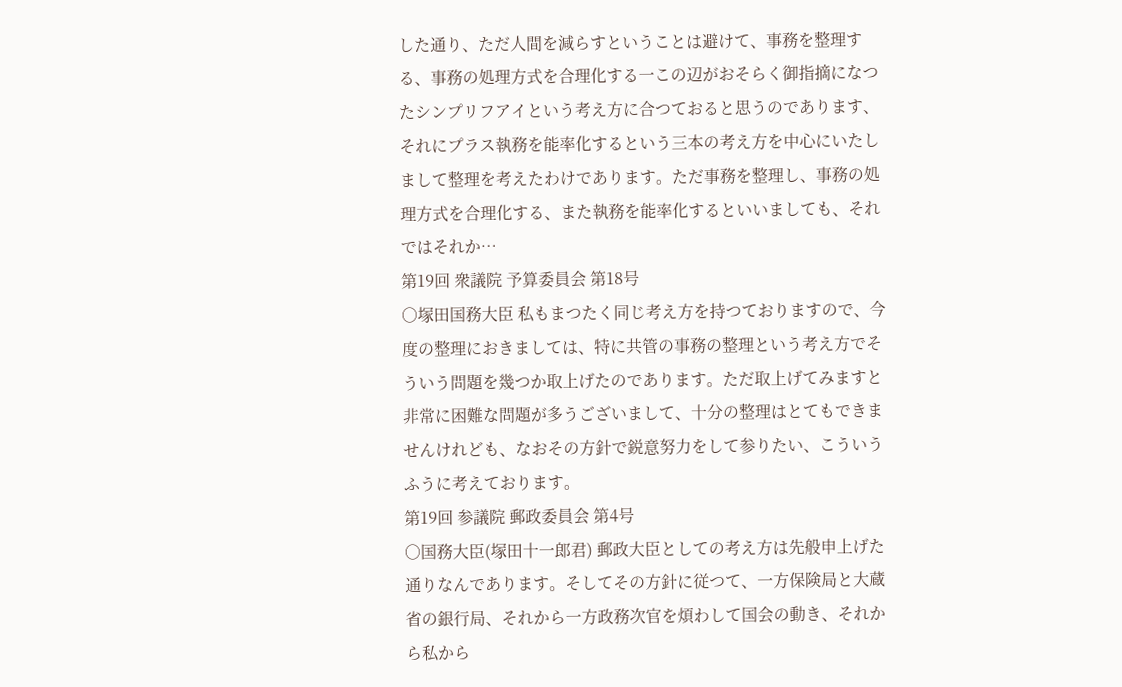した通り、ただ人間を減らすということは避けて、事務を整理する、事務の処理方式を合理化する一この辺がおそらく御指摘になつたシンプリフアイという考え方に合つておると思うのであります、それにプラス執務を能率化するという三本の考え方を中心にいたしまして整理を考えたわけであります。ただ事務を整理し、事務の処理方式を合理化する、また執務を能率化するといいましても、それではそれか…
第19回 衆議院 予算委員会 第18号
○塚田国務大臣 私もまつたく同じ考え方を持つておりますので、今度の整理におきましては、特に共管の事務の整理という考え方でそういう問題を幾つか取上げたのであります。ただ取上げてみますと非常に困難な問題が多うございまして、十分の整理はとてもできませんけれども、なおその方針で鋭意努力をして参りたい、こういうふうに考えております。
第19回 参議院 郵政委員会 第4号
○国務大臣(塚田十一郎君) 郵政大臣としての考え方は先般申上げた通りなんであります。そしてその方針に従つて、一方保険局と大蔵省の銀行局、それから一方政務次官を煩わして国会の動き、それから私から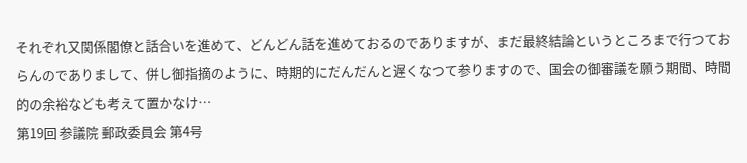それぞれ又関係閣僚と話合いを進めて、どんどん話を進めておるのでありますが、まだ最終結論というところまで行つておらんのでありまして、併し御指摘のように、時期的にだんだんと遅くなつて参りますので、国会の御審議を願う期間、時間的の余裕なども考えて置かなけ…
第19回 参議院 郵政委員会 第4号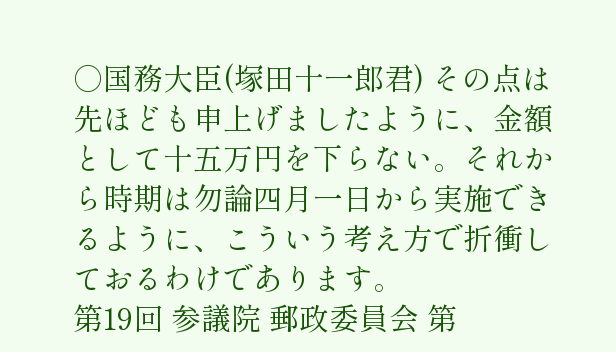○国務大臣(塚田十一郎君) その点は先ほども申上げましたように、金額として十五万円を下らない。それから時期は勿論四月一日から実施できるように、こういう考え方で折衝しておるわけであります。
第19回 参議院 郵政委員会 第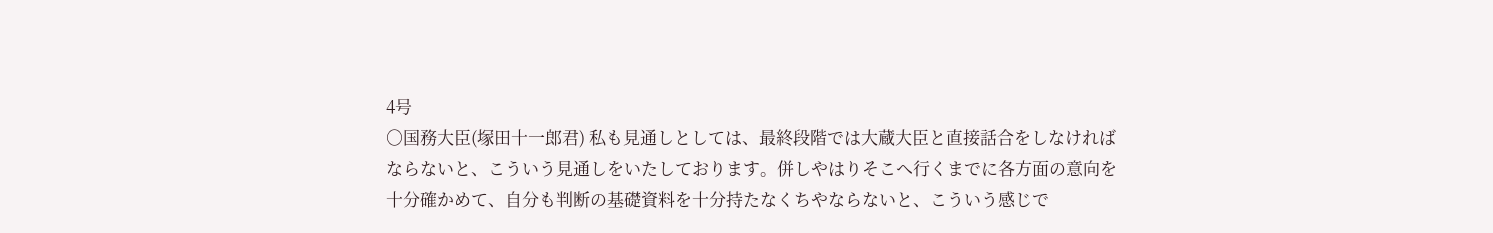4号
○国務大臣(塚田十一郎君) 私も見通しとしては、最終段階では大蔵大臣と直接話合をしなければならないと、こういう見通しをいたしております。併しやはりそこへ行くまでに各方面の意向を十分確かめて、自分も判断の基礎資料を十分持たなくちやならないと、こういう感じで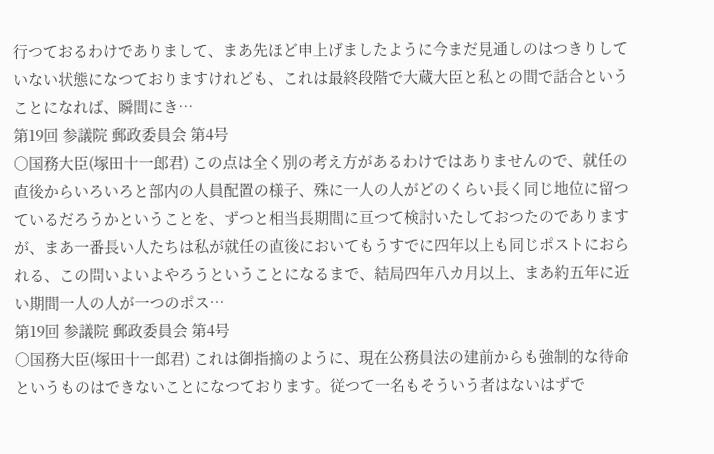行つておるわけでありまして、まあ先ほど申上げましたように今まだ見通しのはつきりしていない状態になつておりますけれども、これは最終段階で大蔵大臣と私との間で話合ということになれば、瞬間にき…
第19回 参議院 郵政委員会 第4号
○国務大臣(塚田十一郎君) この点は全く別の考え方があるわけではありませんので、就任の直後からいろいろと部内の人員配置の様子、殊に一人の人がどのくらい長く同じ地位に留つているだろうかということを、ずつと相当長期間に亘つて検討いたしておつたのでありますが、まあ一番長い人たちは私が就任の直後においてもうすでに四年以上も同じポストにおられる、この問いよいよやろうということになるまで、結局四年八カ月以上、まあ約五年に近い期間一人の人が一つのポス…
第19回 参議院 郵政委員会 第4号
○国務大臣(塚田十一郎君) これは御指摘のように、現在公務員法の建前からも強制的な待命というものはできないことになつております。従つて一名もそういう者はないはずで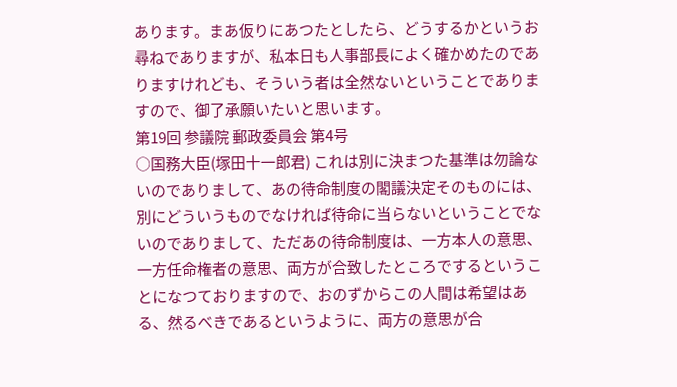あります。まあ仮りにあつたとしたら、どうするかというお尋ねでありますが、私本日も人事部長によく確かめたのでありますけれども、そういう者は全然ないということでありますので、御了承願いたいと思います。
第19回 参議院 郵政委員会 第4号
○国務大臣(塚田十一郎君) これは別に決まつた基準は勿論ないのでありまして、あの待命制度の閣議決定そのものには、別にどういうものでなければ待命に当らないということでないのでありまして、ただあの待命制度は、一方本人の意思、一方任命権者の意思、両方が合致したところでするということになつておりますので、おのずからこの人間は希望はある、然るべきであるというように、両方の意思が合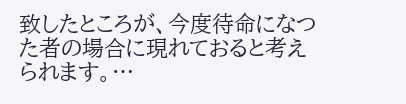致したところが、今度待命になつた者の場合に現れておると考えられます。…